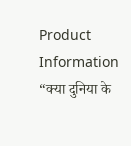Product Information
“क्या दुनिया के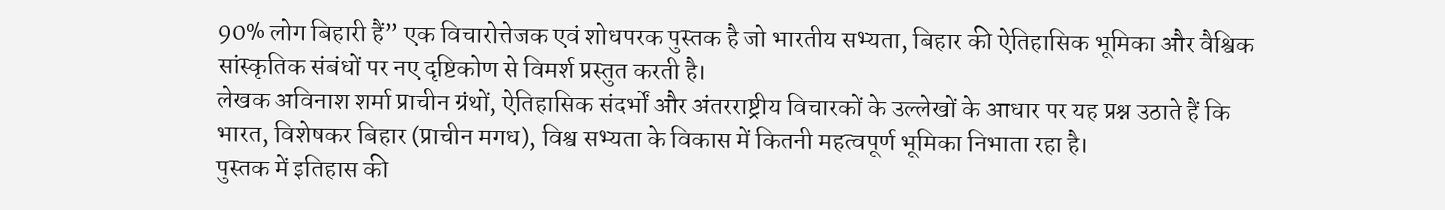90% लोग बिहारी हैं” एक विचारोत्तेजक एवं शोधपरक पुस्तक है जो भारतीय सभ्यता, बिहार की ऐतिहासिक भूमिका और वैश्विक सांस्कृतिक संबंधों पर नए दृष्टिकोण से विमर्श प्रस्तुत करती है।
लेखक अविनाश शर्मा प्राचीन ग्रंथों, ऐतिहासिक संदर्भों और अंतरराष्ट्रीय विचारकों के उल्लेखों के आधार पर यह प्रश्न उठाते हैं कि भारत, विशेषकर बिहार (प्राचीन मगध), विश्व सभ्यता के विकास में कितनी महत्वपूर्ण भूमिका निभाता रहा है।
पुस्तक में इतिहास की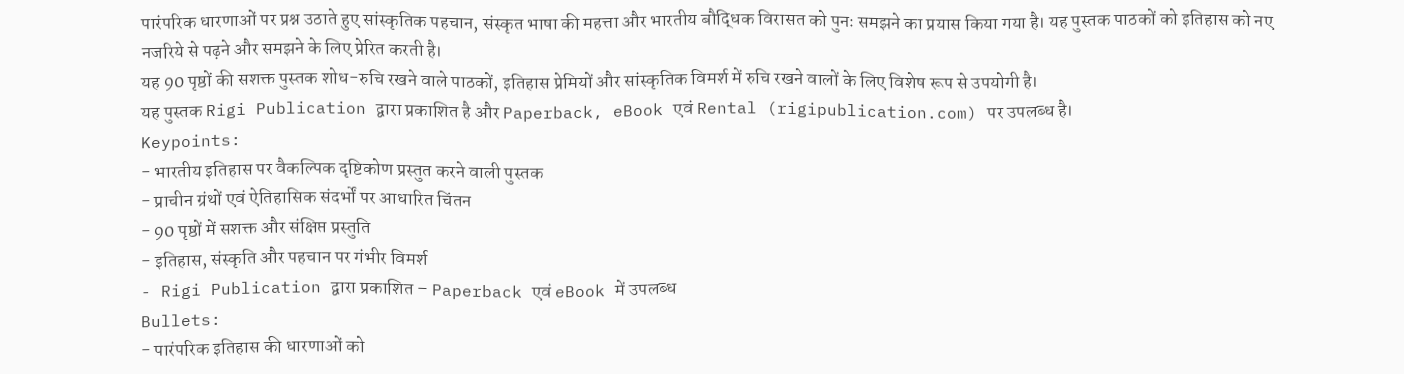पारंपरिक धारणाओं पर प्रश्न उठाते हुए सांस्कृतिक पहचान, संस्कृत भाषा की महत्ता और भारतीय बौद्धिक विरासत को पुनः समझने का प्रयास किया गया है। यह पुस्तक पाठकों को इतिहास को नए नजरिये से पढ़ने और समझने के लिए प्रेरित करती है।
यह 90 पृष्ठों की सशक्त पुस्तक शोध-रुचि रखने वाले पाठकों, इतिहास प्रेमियों और सांस्कृतिक विमर्श में रुचि रखने वालों के लिए विशेष रूप से उपयोगी है।
यह पुस्तक Rigi Publication द्वारा प्रकाशित है और Paperback, eBook एवं Rental (rigipublication.com) पर उपलब्ध है।
Keypoints:
- भारतीय इतिहास पर वैकल्पिक दृष्टिकोण प्रस्तुत करने वाली पुस्तक
- प्राचीन ग्रंथों एवं ऐतिहासिक संदर्भों पर आधारित चिंतन
- 90 पृष्ठों में सशक्त और संक्षिप्त प्रस्तुति
- इतिहास, संस्कृति और पहचान पर गंभीर विमर्श
- Rigi Publication द्वारा प्रकाशित – Paperback एवं eBook में उपलब्ध
Bullets:
- पारंपरिक इतिहास की धारणाओं को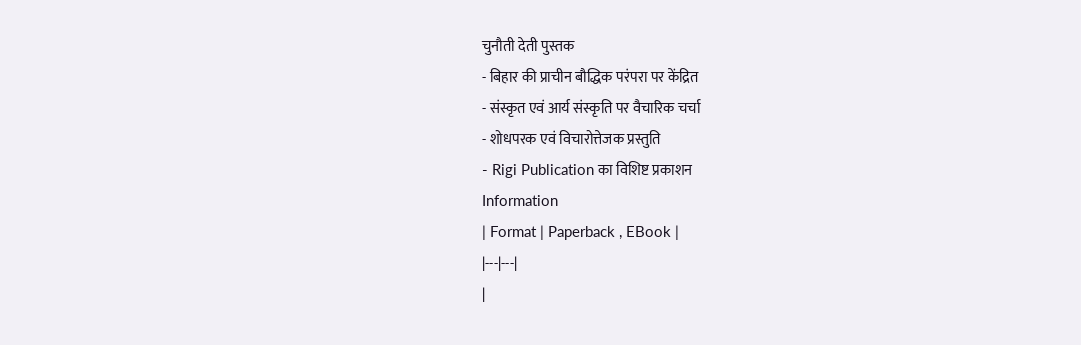चुनौती देती पुस्तक
- बिहार की प्राचीन बौद्धिक परंपरा पर केंद्रित
- संस्कृत एवं आर्य संस्कृति पर वैचारिक चर्चा
- शोधपरक एवं विचारोत्तेजक प्रस्तुति
- Rigi Publication का विशिष्ट प्रकाशन
Information
| Format | Paperback , EBook |
|---|---|
|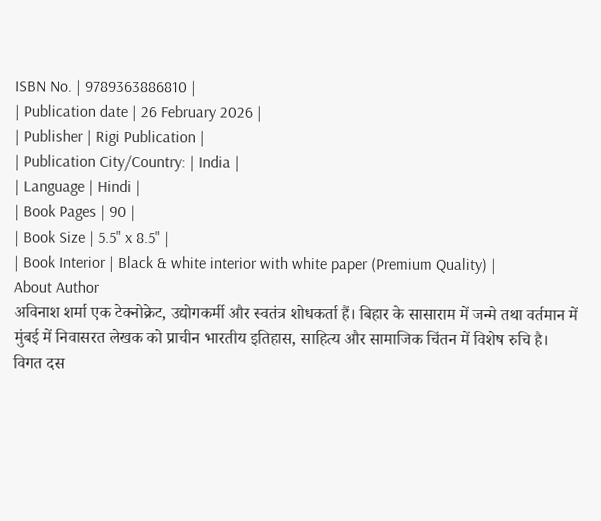ISBN No. | 9789363886810 |
| Publication date | 26 February 2026 |
| Publisher | Rigi Publication |
| Publication City/Country: | India |
| Language | Hindi |
| Book Pages | 90 |
| Book Size | 5.5" x 8.5" |
| Book Interior | Black & white interior with white paper (Premium Quality) |
About Author
अविनाश शर्मा एक टेक्नोक्रेट, उद्योगकर्मी और स्वतंत्र शोधकर्ता हैं। बिहार के सासाराम में जन्मे तथा वर्तमान में मुंबई में निवासरत लेखक को प्राचीन भारतीय इतिहास, साहित्य और सामाजिक चिंतन में विशेष रुचि है।
विगत दस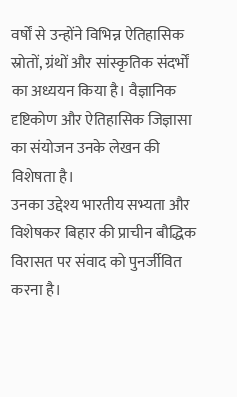वर्षों से उन्होंने विभिन्न ऐतिहासिक स्रोतों, ग्रंथों और सांस्कृतिक संदर्भों का अध्ययन किया है। वैज्ञानिक दृष्टिकोण और ऐतिहासिक जिज्ञासा का संयोजन उनके लेखन की विशेषता है।
उनका उद्देश्य भारतीय सभ्यता और विशेषकर बिहार की प्राचीन बौद्धिक विरासत पर संवाद को पुनर्जीवित करना है।